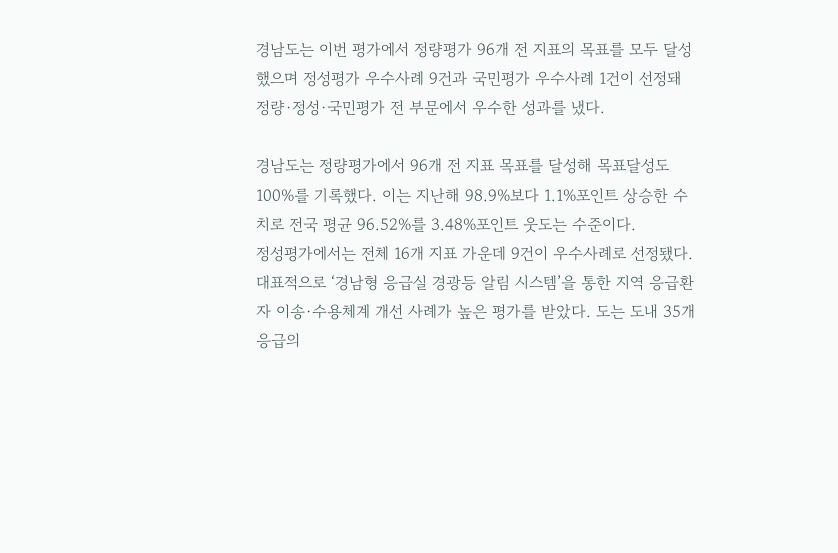경남도는 이번 평가에서 정량평가 96개 전 지표의 목표를 모두 달성했으며 정성평가 우수사례 9건과 국민평가 우수사례 1건이 선정돼 정량·정성·국민평가 전 부문에서 우수한 성과를 냈다.

경남도는 정량평가에서 96개 전 지표 목표를 달성해 목표달성도 100%를 기록했다. 이는 지난해 98.9%보다 1.1%포인트 상승한 수치로 전국 평균 96.52%를 3.48%포인트 웃도는 수준이다.
정성평가에서는 전체 16개 지표 가운데 9건이 우수사례로 선정됐다. 대표적으로 ‘경남형 응급실 경광등 알림 시스템’을 통한 지역 응급환자 이송·수용체계 개선 사례가 높은 평가를 받았다. 도는 도내 35개 응급의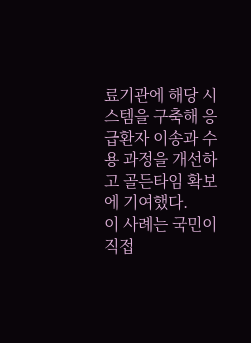료기관에 해당 시스템을 구축해 응급환자 이송과 수용 과정을 개선하고 골든타임 확보에 기여했다.
이 사례는 국민이 직접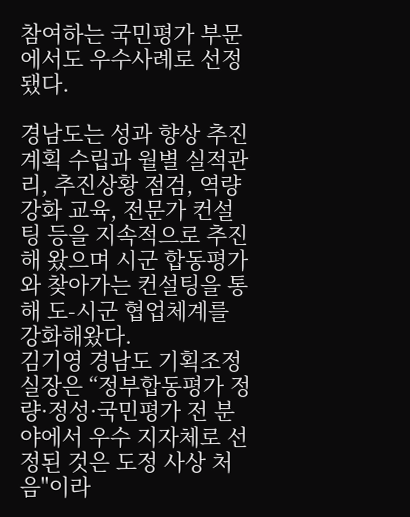참여하는 국민평가 부문에서도 우수사례로 선정됐다.

경남도는 성과 향상 추진계획 수립과 월별 실적관리, 추진상황 점검, 역량강화 교육, 전문가 컨설팅 등을 지속적으로 추진해 왔으며 시군 합동평가와 찾아가는 컨설팅을 통해 도-시군 협업체계를 강화해왔다.
김기영 경남도 기획조정실장은 “정부합동평가 정량·정성·국민평가 전 분야에서 우수 지자체로 선정된 것은 도정 사상 처음"이라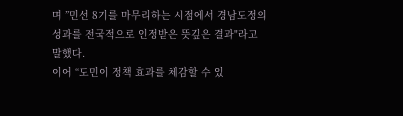며 ”민선 8기를 마무리하는 시점에서 경남도정의 성과를 전국적으로 인정받은 뜻깊은 결과"라고 말했다.
이어 “도민이 정책 효과를 체감할 수 있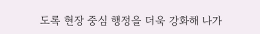도록 현장 중심 행정을 더욱 강화해 나가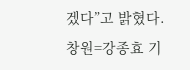겠다”고 밝혔다.
창원=강종효 기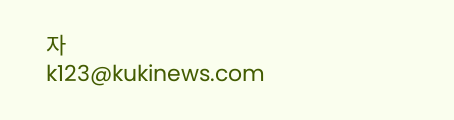자 k123@kukinews.com